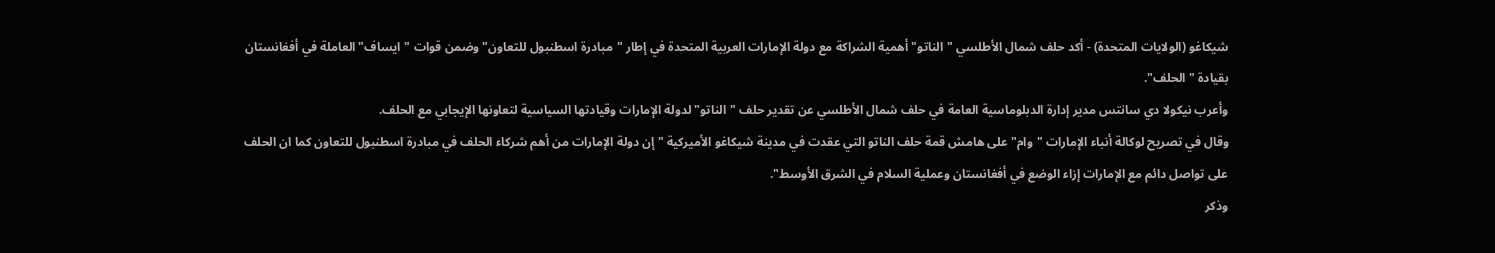شيكاغو (الولايات المتحدة) - أكد حلف شمال الأطلسي "الناتو" أهمية الشراكة مع دولة الإمارات العربية المتحدة في إطار "مبادرة اسطنبول للتعاون" وضمن قوات "ايساف" العاملة في أفغانستان بقيادة "الحلف".
وأعرب نيكولا دي سانتس مدير إدارة الدبلوماسية العامة في حلف شمال الأطلسي عن تقدير حلف "الناتو" لدولة الإمارات وقيادتها السياسية لتعاونها الإيجابي مع الحلف.
وقال في تصريح لوكالة أنباء الإمارات "وام" على هامش قمة حلف الناتو التي عقدت في مدينة شيكاغو الأميركية "إن دولة الإمارات من أهم شركاء الحلف في مبادرة اسطنبول للتعاون كما ان الحلف على تواصل دائم مع الإمارات إزاء الوضع في أفغانستان وعملية السلام في الشرق الأوسط".
وذكر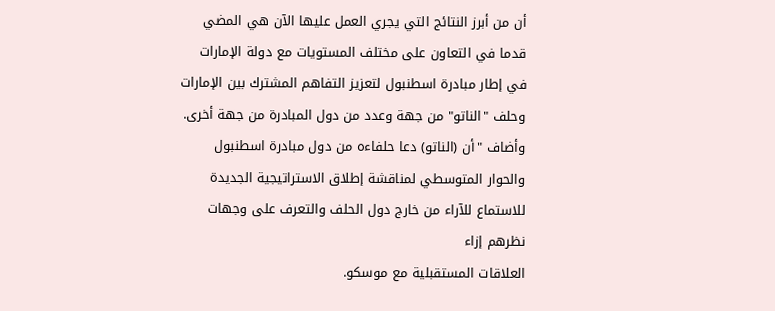أن من أبرز النتائج التي يجري العمل عليها الآن هي المضي قدما في التعاون على مختلف المستويات مع دولة الإمارات في إطار مبادرة اسطنبول لتعزيز التفاهم المشترك بين الإمارات وحلف "الناتو" من جهة وعدد من دول المبادرة من جهة أخرى.
وأضاف "أن (الناتو) دعا حلفاءه من دول مبادرة اسطنبول والحوار المتوسطي لمناقشة إطلاق الاستراتيجية الجديدة للاستماع للآراء من خارج دول الحلف والتعرف على وجهات نظرهم إزاء
العلاقات المستقبلية مع موسكو.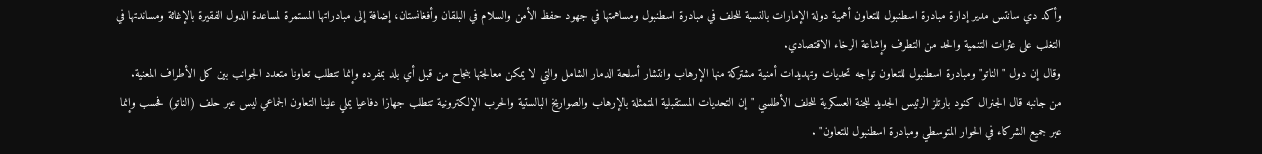وأكد دي سانتس مدير إدارة مبادرة اسطنبول للتعاون أهمية دولة الإمارات بالنسبة للحلف في مبادرة اسطنبول ومساهمتها في جهود حفظ الأمن والسلام في البلقان وأفغانستان، إضافة إلى مبادراتها المستمرة لمساعدة الدول الفقيرة بالإغاثة ومساندتها في التغلب على عثرات التنمية والحد من التطرف وإشاعة الرخاء الاقتصادي.
وقال إن دول "الناتو" ومبادرة اسطنبول للتعاون تواجه تحديات وتهديدات أمنية مشتركة منها الإرهاب وانتشار أسلحة الدمار الشامل والتي لا يمكن معالجتها بنجاح من قبل أي بلد بمفرده وإنما تتطلب تعاونا متعدد الجوانب بين كل الأطراف المعنية.
من جانبه قال الجنرال كنود بارتلز الرئيس الجديد للجنة العسكرية للحلف الأطلسي "إن التحديات المستقبلية المتمثلة بالإرهاب والصواريخ البالستية والحرب الإلكترونية تتطلب جهازا دفاعيا يملي علينا التعاون الجماعي ليس عبر حلف (الناتو) فحسب وإنما عبر جميع الشركاء في الحوار المتوسطي ومبادرة اسطنبول للتعاون" .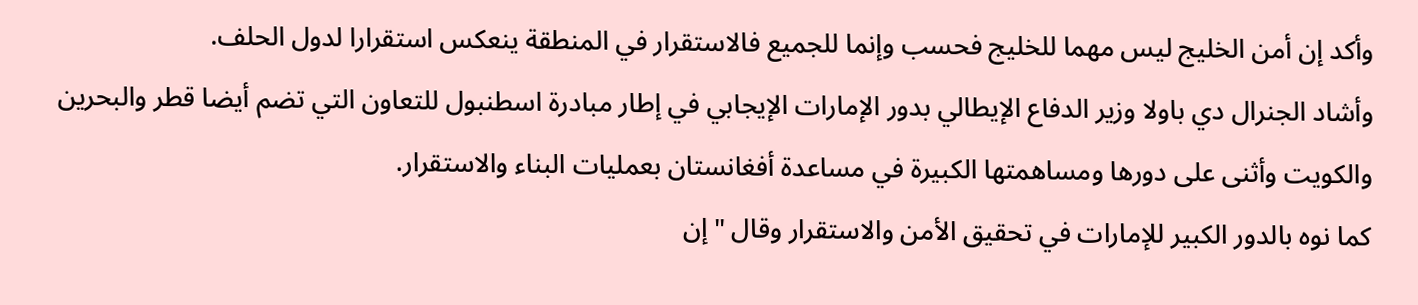وأكد إن أمن الخليج ليس مهما للخليج فحسب وإنما للجميع فالاستقرار في المنطقة ينعكس استقرارا لدول الحلف.
وأشاد الجنرال دي باولا وزير الدفاع الإيطالي بدور الإمارات الإيجابي في إطار مبادرة اسطنبول للتعاون التي تضم أيضا قطر والبحرين والكويت وأثنى على دورها ومساهمتها الكبيرة في مساعدة أفغانستان بعمليات البناء والاستقرار.
كما نوه بالدور الكبير للإمارات في تحقيق الأمن والاستقرار وقال "إن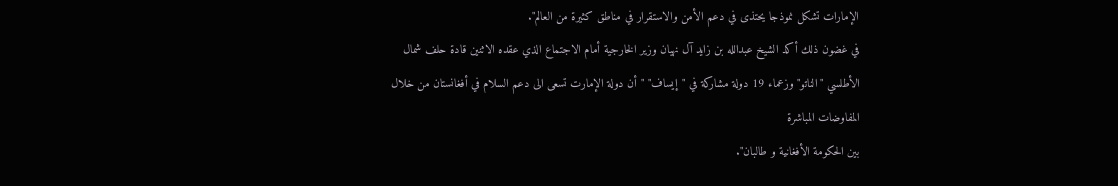الإمارات تشكل نموذجا يحتذى في دعم الأمن والاستقرار في مناطق كثيرة من العالم".
في غضون ذلك أكد الشيخ عبدالله بن زايد آل نهيان وزير الخارجية أمام الاجتماع الذي عقده الاثنين قادة حلف شمال الأطلسي "الناتو" وزعماء 19 دولة مشاركة في "إيساف" "أن دولة الإمارت تسعى الى دعم السلام في أفغانستان من خلال المفاوضات المباشرة
بين الحكومة الأفغانية و طالبان".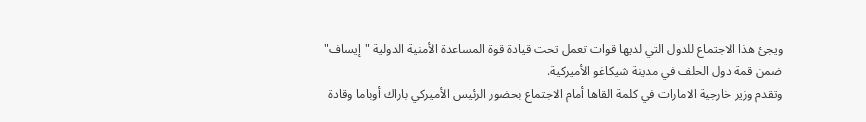ويجئ هذا الاجتماع للدول التي لديها قوات تعمل تحت قيادة قوة المساعدة الأمنية الدولية "إيساف" ضمن قمة دول الحلف في مدينة شيكاغو الأميركية.
وتقدم وزير خارجية الامارات في كلمة القاها أمام الاجتماع بحضور الرئيس الأميركي باراك أوباما وقادة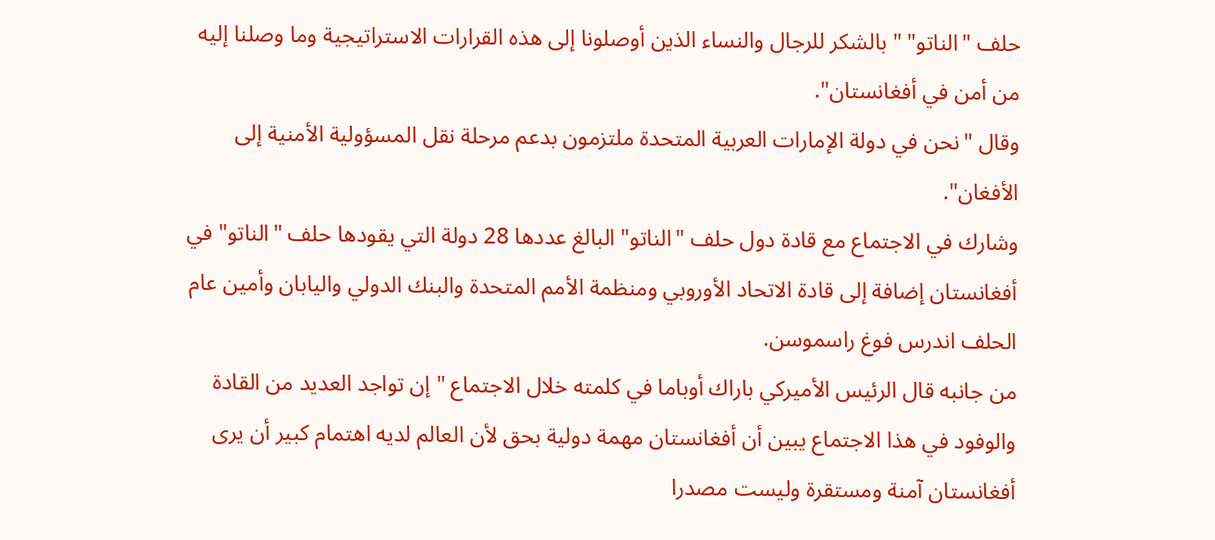حلف "الناتو" " بالشكر للرجال والنساء الذين أوصلونا إلى هذه القرارات الاستراتيجية وما وصلنا إليه من أمن في أفغانستان".
وقال "نحن في دولة الإمارات العربية المتحدة ملتزمون بدعم مرحلة نقل المسؤولية الأمنية إلى الأفغان".
وشارك في الاجتماع مع قادة دول حلف "الناتو" البالغ عددها 28 دولة التي يقودها حلف "الناتو" في أفغانستان إضافة إلى قادة الاتحاد الأوروبي ومنظمة الأمم المتحدة والبنك الدولي واليابان وأمين عام الحلف اندرس فوغ راسموسن.
من جانبه قال الرئيس الأميركي باراك أوباما في كلمته خلال الاجتماع "إن تواجد العديد من القادة والوفود في هذا الاجتماع يبين أن أفغانستان مهمة دولية بحق لأن العالم لديه اهتمام كبير أن يرى أفغانستان آمنة ومستقرة وليست مصدرا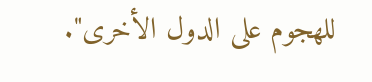للهجوم على الدول الأخرى".